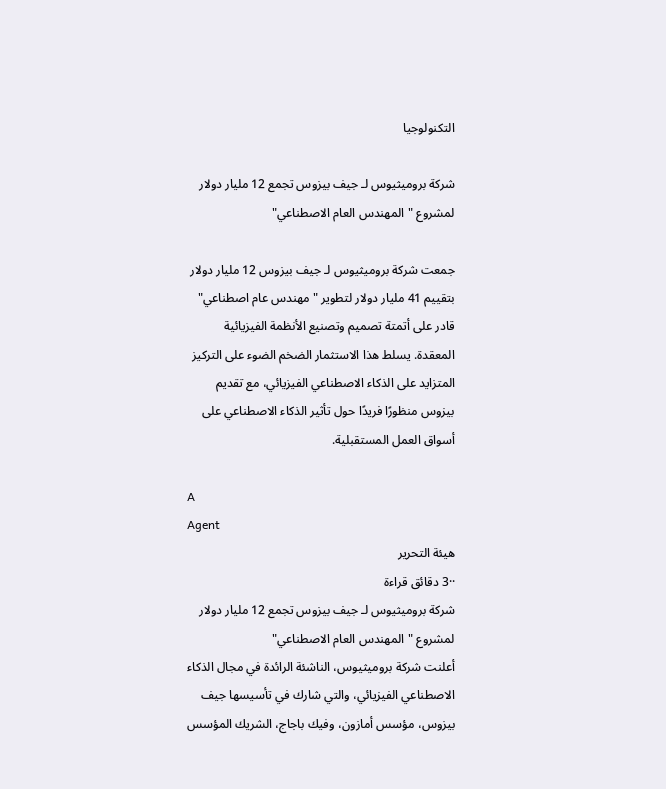التكنولوجيا

شركة بروميثيوس لـ جيف بيزوس تجمع 12 مليار دولار لمشروع "المهندس العام الاصطناعي"

جمعت شركة بروميثيوس لـ جيف بيزوس 12 مليار دولار بتقييم 41 مليار دولار لتطوير "مهندس عام اصطناعي" قادر على أتمتة تصميم وتصنيع الأنظمة الفيزيائية المعقدة. يسلط هذا الاستثمار الضخم الضوء على التركيز المتزايد على الذكاء الاصطناعي الفيزيائي، مع تقديم بيزوس منظورًا فريدًا حول تأثير الذكاء الاصطناعي على أسواق العمل المستقبلية.

A
Agent
هيئة التحرير
··3 دقائق قراءة
شركة بروميثيوس لـ جيف بيزوس تجمع 12 مليار دولار لمشروع "المهندس العام الاصطناعي"
أعلنت شركة بروميثيوس، الناشئة الرائدة في مجال الذكاء الاصطناعي الفيزيائي، والتي شارك في تأسيسها جيف بيزوس، مؤسس أمازون، وفيك باجاج، الشريك المؤسس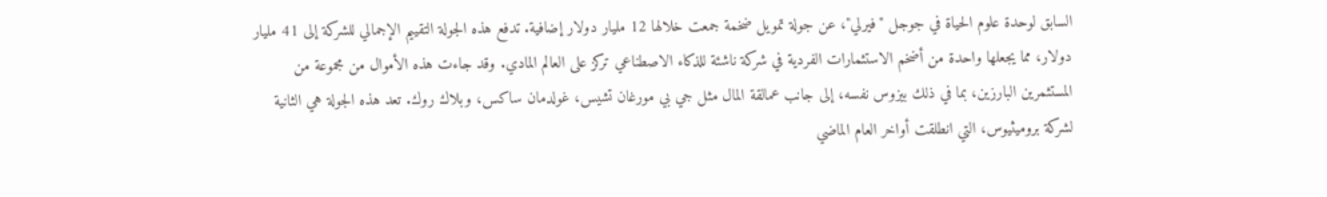السابق لوحدة علوم الحياة في جوجل "فيرلي"، عن جولة تمويل ضخمة جمعت خلالها 12 مليار دولار إضافية. تدفع هذه الجولة التقييم الإجمالي للشركة إلى 41 مليار دولار، مما يجعلها واحدة من أضخم الاستثمارات الفردية في شركة ناشئة للذكاء الاصطناعي تركز على العالم المادي. وقد جاءت هذه الأموال من مجموعة من المستثمرين البارزين، بما في ذلك بيزوس نفسه، إلى جانب عمالقة المال مثل جي بي مورغان تشيس، غولدمان ساكس، وبلاك روك. تعد هذه الجولة هي الثانية لشركة بروميثيوس، التي انطلقت أواخر العام الماضي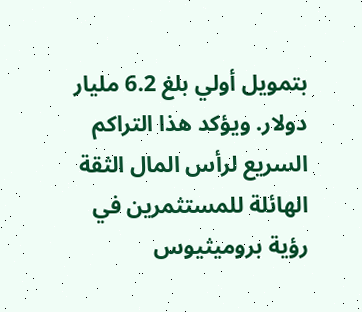بتمويل أولي بلغ 6.2 مليار دولار. ويؤكد هذا التراكم السريع لرأس المال الثقة الهائلة للمستثمرين في رؤية بروميثيوس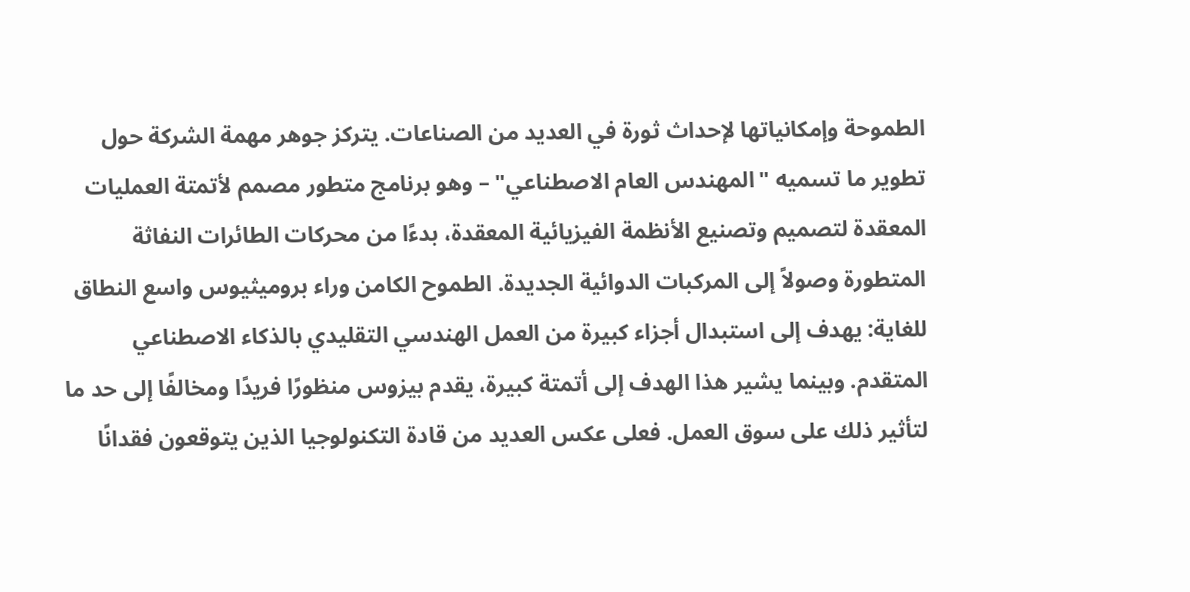الطموحة وإمكانياتها لإحداث ثورة في العديد من الصناعات. يتركز جوهر مهمة الشركة حول تطوير ما تسميه "المهندس العام الاصطناعي" – وهو برنامج متطور مصمم لأتمتة العمليات المعقدة لتصميم وتصنيع الأنظمة الفيزيائية المعقدة، بدءًا من محركات الطائرات النفاثة المتطورة وصولاً إلى المركبات الدوائية الجديدة. الطموح الكامن وراء بروميثيوس واسع النطاق للغاية: يهدف إلى استبدال أجزاء كبيرة من العمل الهندسي التقليدي بالذكاء الاصطناعي المتقدم. وبينما يشير هذا الهدف إلى أتمتة كبيرة، يقدم بيزوس منظورًا فريدًا ومخالفًا إلى حد ما لتأثير ذلك على سوق العمل. فعلى عكس العديد من قادة التكنولوجيا الذين يتوقعون فقدانًا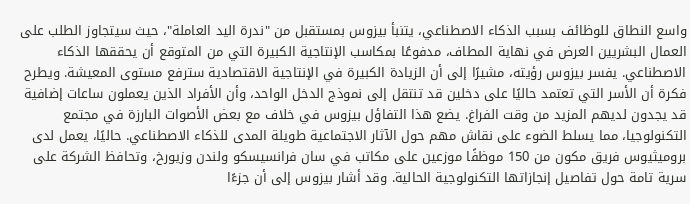واسع النطاق للوظائف بسبب الذكاء الاصطناعي، يتنبأ بيزوس بمستقبل من "ندرة اليد العاملة"، حيث سيتجاوز الطلب على العمال البشريين العرض في نهاية المطاف، مدفوعًا بمكاسب الإنتاجية الكبيرة التي من المتوقع أن يحققها الذكاء الاصطناعي. يفسر بيزوس رؤيته، مشيرًا إلى أن الزيادة الكبيرة في الإنتاجية الاقتصادية سترفع مستوى المعيشة. ويطرح فكرة أن الأسر التي تعتمد حاليًا على دخلين قد تنتقل إلى نموذج الدخل الواحد، وأن الأفراد الذين يعملون ساعات إضافية قد يجدون لديهم المزيد من وقت الفراغ. يضع هذا التفاؤل بيزوس في خلاف مع بعض الأصوات البارزة في مجتمع التكنولوجيا، مما يسلط الضوء على نقاش مهم حول الآثار الاجتماعية طويلة المدى للذكاء الاصطناعي. حاليًا، يعمل لدى بروميثيوس فريق مكون من 150 موظفًا موزعين على مكاتب في سان فرانسيسكو ولندن وزيورخ، وتحافظ الشركة على سرية تامة حول تفاصيل إنجازاتها التكنولوجية الحالية. وقد أشار بيزوس إلى أن جزءًا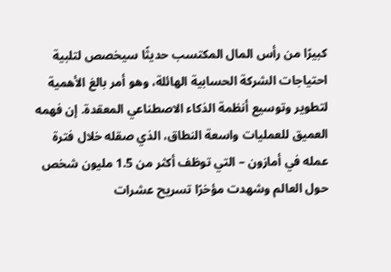كبيرًا من رأس المال المكتسب حديثًا سيخصص لتلبية احتياجات الشركة الحسابية الهائلة، وهو أمر بالغ الأهمية لتطوير وتوسيع أنظمة الذكاء الاصطناعي المعقدة. إن فهمه العميق للعمليات واسعة النطاق، الذي صقله خلال فترة عمله في أمازون – التي توظف أكثر من 1.5 مليون شخص حول العالم وشهدت مؤخرًا تسريح عشرات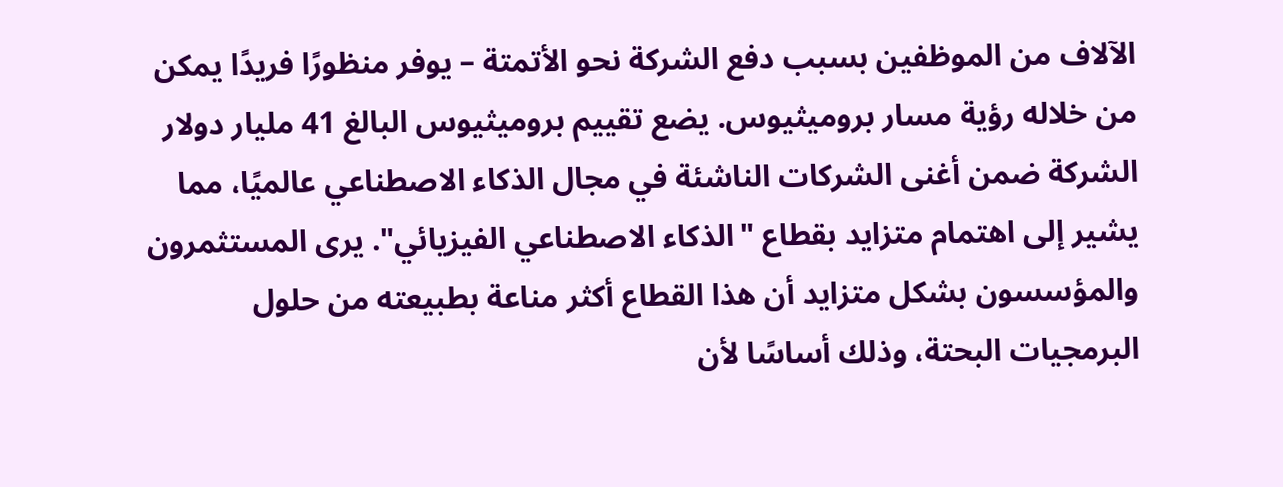الآلاف من الموظفين بسبب دفع الشركة نحو الأتمتة – يوفر منظورًا فريدًا يمكن من خلاله رؤية مسار بروميثيوس. يضع تقييم بروميثيوس البالغ 41 مليار دولار الشركة ضمن أغنى الشركات الناشئة في مجال الذكاء الاصطناعي عالميًا، مما يشير إلى اهتمام متزايد بقطاع "الذكاء الاصطناعي الفيزيائي". يرى المستثمرون والمؤسسون بشكل متزايد أن هذا القطاع أكثر مناعة بطبيعته من حلول البرمجيات البحتة، وذلك أساسًا لأن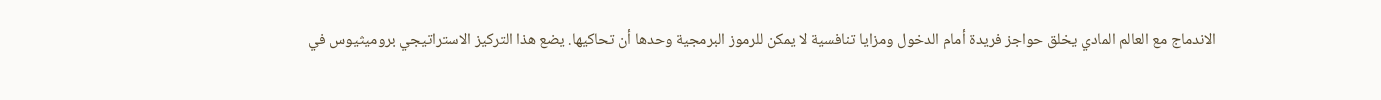الاندماج مع العالم المادي يخلق حواجز فريدة أمام الدخول ومزايا تنافسية لا يمكن للرموز البرمجية وحدها أن تحاكيها. يضع هذا التركيز الاستراتيجي بروميثيوس في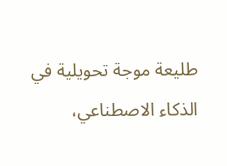طليعة موجة تحويلية في الذكاء الاصطناعي،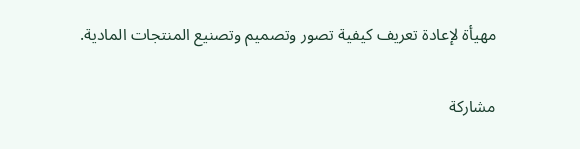مهيأة لإعادة تعريف كيفية تصور وتصميم وتصنيع المنتجات المادية.

مشاركة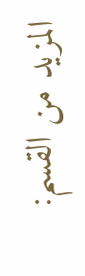المزيد من القسم: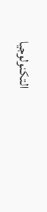التكنولوجيا